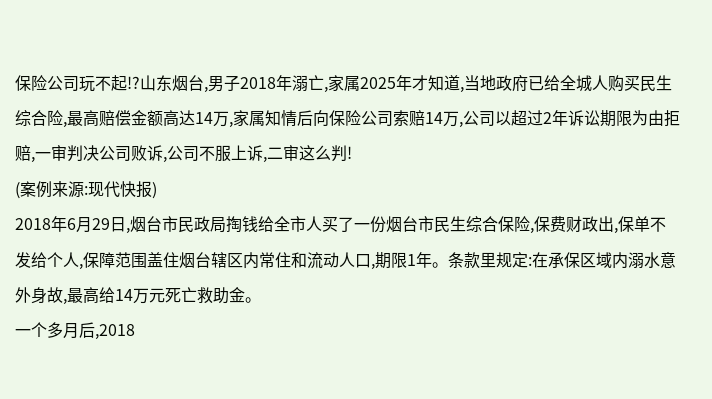保险公司玩不起!?山东烟台,男子2018年溺亡,家属2025年才知道,当地政府已给全城人购买民生综合险,最高赔偿金额高达14万,家属知情后向保险公司索赔14万,公司以超过2年诉讼期限为由拒赔,一审判决公司败诉,公司不服上诉,二审这么判!
(案例来源:现代快报)
2018年6月29日,烟台市民政局掏钱给全市人买了一份烟台市民生综合保险,保费财政出,保单不发给个人,保障范围盖住烟台辖区内常住和流动人口,期限1年。条款里规定:在承保区域内溺水意外身故,最高给14万元死亡救助金。
一个多月后,2018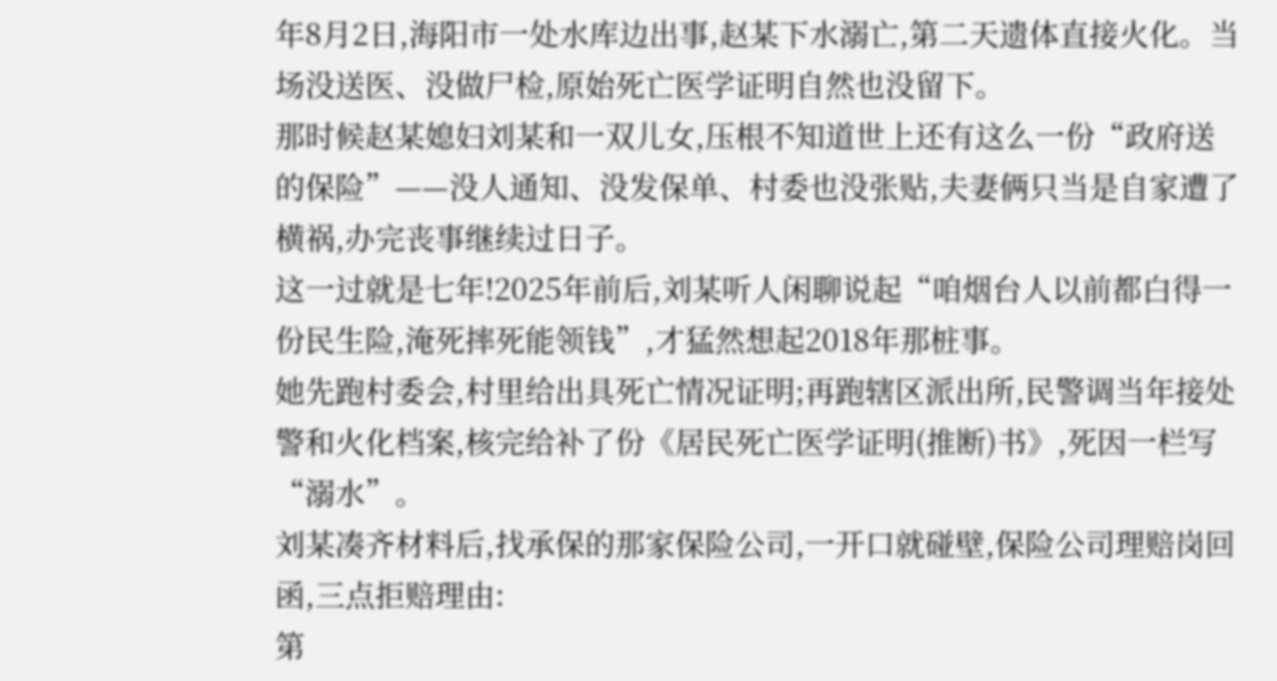年8月2日,海阳市一处水库边出事,赵某下水溺亡,第二天遗体直接火化。当场没送医、没做尸检,原始死亡医学证明自然也没留下。
那时候赵某媳妇刘某和一双儿女,压根不知道世上还有这么一份“政府送的保险”——没人通知、没发保单、村委也没张贴,夫妻俩只当是自家遭了横祸,办完丧事继续过日子。
这一过就是七年!2025年前后,刘某听人闲聊说起“咱烟台人以前都白得一份民生险,淹死摔死能领钱”,才猛然想起2018年那桩事。
她先跑村委会,村里给出具死亡情况证明;再跑辖区派出所,民警调当年接处警和火化档案,核完给补了份《居民死亡医学证明(推断)书》,死因一栏写“溺水”。
刘某凑齐材料后,找承保的那家保险公司,一开口就碰壁,保险公司理赔岗回函,三点拒赔理由:
第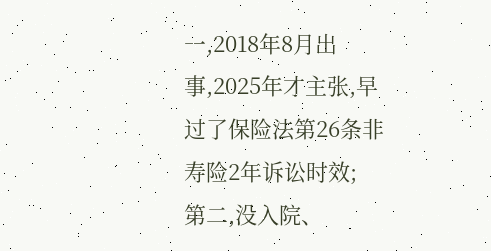一,2018年8月出事,2025年才主张,早过了保险法第26条非寿险2年诉讼时效;
第二,没入院、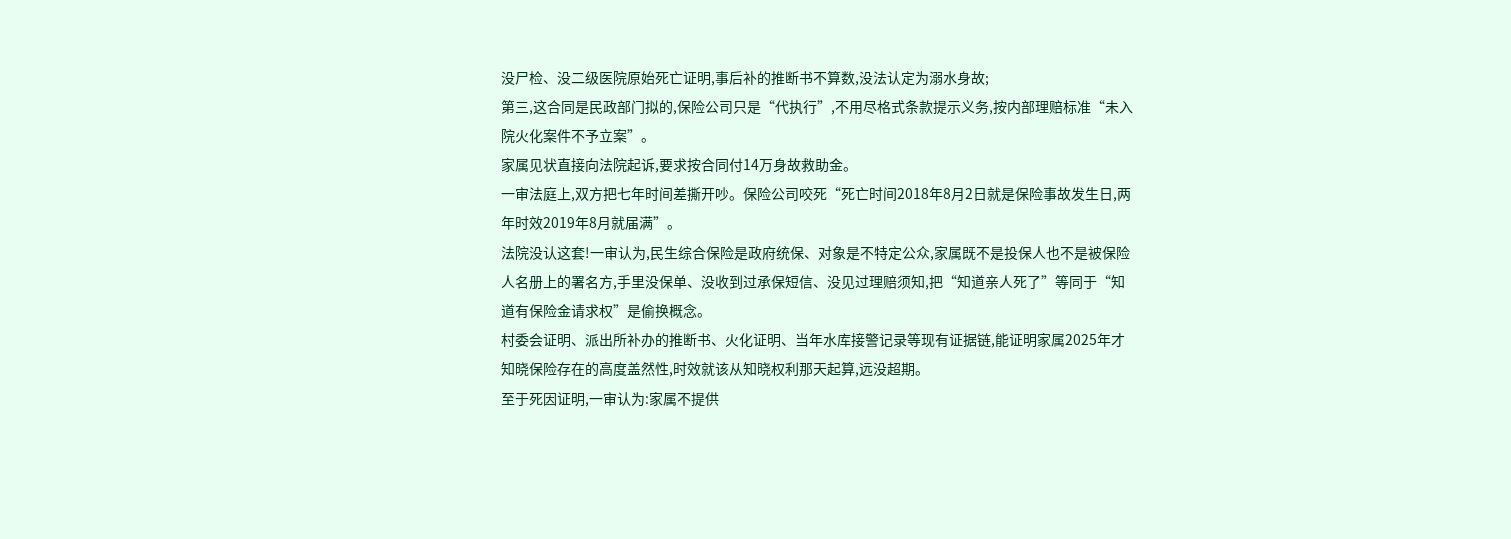没尸检、没二级医院原始死亡证明,事后补的推断书不算数,没法认定为溺水身故;
第三,这合同是民政部门拟的,保险公司只是“代执行”,不用尽格式条款提示义务,按内部理赔标准“未入院火化案件不予立案”。
家属见状直接向法院起诉,要求按合同付14万身故救助金。
一审法庭上,双方把七年时间差撕开吵。保险公司咬死“死亡时间2018年8月2日就是保险事故发生日,两年时效2019年8月就届满”。
法院没认这套!一审认为,民生综合保险是政府统保、对象是不特定公众,家属既不是投保人也不是被保险人名册上的署名方,手里没保单、没收到过承保短信、没见过理赔须知,把“知道亲人死了”等同于“知道有保险金请求权”是偷换概念。
村委会证明、派出所补办的推断书、火化证明、当年水库接警记录等现有证据链,能证明家属2025年才知晓保险存在的高度盖然性,时效就该从知晓权利那天起算,远没超期。
至于死因证明,一审认为:家属不提供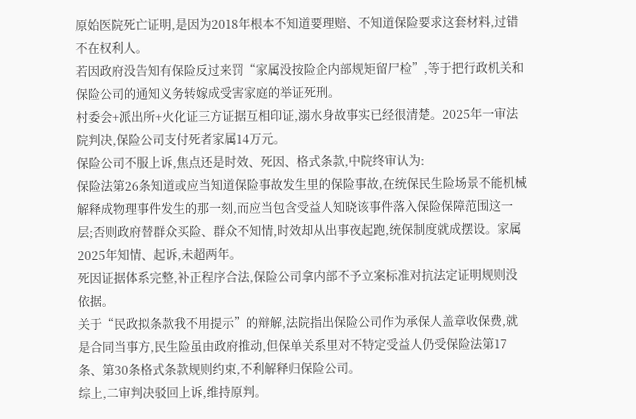原始医院死亡证明,是因为2018年根本不知道要理赔、不知道保险要求这套材料,过错不在权利人。
若因政府没告知有保险反过来罚“家属没按险企内部规矩留尸检”,等于把行政机关和保险公司的通知义务转嫁成受害家庭的举证死刑。
村委会+派出所+火化证三方证据互相印证,溺水身故事实已经很清楚。2025年一审法院判决,保险公司支付死者家属14万元。
保险公司不服上诉,焦点还是时效、死因、格式条款,中院终审认为:
保险法第26条知道或应当知道保险事故发生里的保险事故,在统保民生险场景不能机械解释成物理事件发生的那一刻,而应当包含受益人知晓该事件落入保险保障范围这一层;否则政府替群众买险、群众不知情,时效却从出事夜起跑,统保制度就成摆设。家属2025年知情、起诉,未超两年。
死因证据体系完整,补正程序合法,保险公司拿内部不予立案标准对抗法定证明规则没依据。
关于“民政拟条款我不用提示”的辩解,法院指出保险公司作为承保人盖章收保费,就是合同当事方,民生险虽由政府推动,但保单关系里对不特定受益人仍受保险法第17条、第30条格式条款规则约束,不利解释归保险公司。
综上,二审判决驳回上诉,维持原判。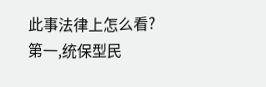此事法律上怎么看?
第一,统保型民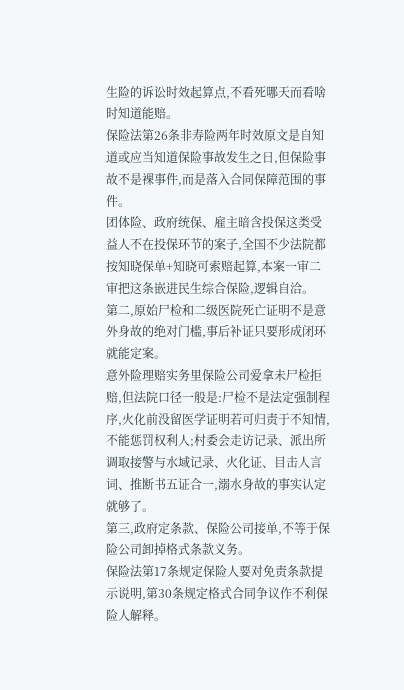生险的诉讼时效起算点,不看死哪天而看啥时知道能赔。
保险法第26条非寿险两年时效原文是自知道或应当知道保险事故发生之日,但保险事故不是裸事件,而是落入合同保障范围的事件。
团体险、政府统保、雇主暗含投保这类受益人不在投保环节的案子,全国不少法院都按知晓保单+知晓可索赔起算,本案一审二审把这条嵌进民生综合保险,逻辑自洽。
第二,原始尸检和二级医院死亡证明不是意外身故的绝对门槛,事后补证只要形成闭环就能定案。
意外险理赔实务里保险公司爱拿未尸检拒赔,但法院口径一般是:尸检不是法定强制程序,火化前没留医学证明若可归责于不知情,不能惩罚权利人;村委会走访记录、派出所调取接警与水域记录、火化证、目击人言词、推断书五证合一,溺水身故的事实认定就够了。
第三,政府定条款、保险公司接单,不等于保险公司卸掉格式条款义务。
保险法第17条规定保险人要对免责条款提示说明,第30条规定格式合同争议作不利保险人解释。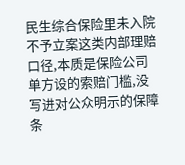民生综合保险里未入院不予立案这类内部理赔口径,本质是保险公司单方设的索赔门槛,没写进对公众明示的保障条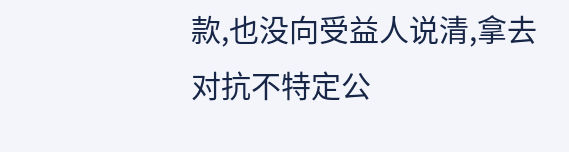款,也没向受益人说清,拿去对抗不特定公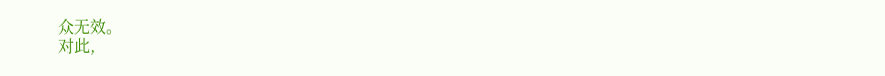众无效。
对此,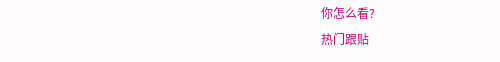你怎么看?
热门跟贴